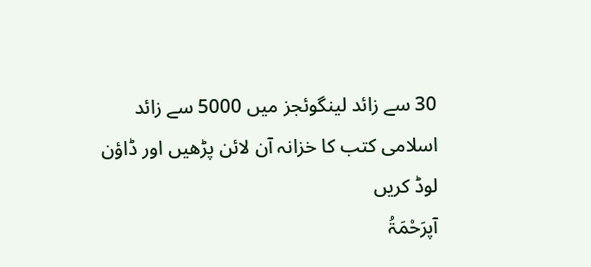30 سے زائد لینگوئجز میں 5000 سے زائد اسلامی کتب کا خزانہ آن لائن پڑھیں اور ڈاؤن لوڈ کریں
آپرَحْمَۃُ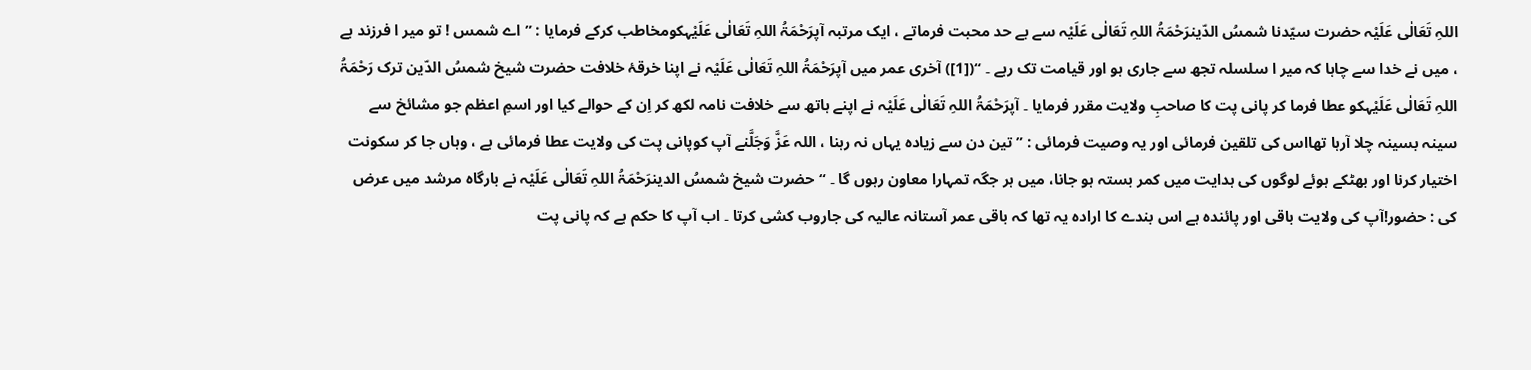اللہِ تَعَالٰی عَلَیْہ حضرت سیّدنا شمسُ الدّینرَحْمَۃُ اللہِ تَعَالٰی عَلَیْہ سے بے حد محبت فرماتے ، ایک مرتبہ آپرَحْمَۃُ اللہِ تَعَالٰی عَلَیْہکومخاطب کرکے فرمایا : ”اے شمس ! تو میر ا فرزند ہے ، میں نے خدا سے چاہا کہ میر ا سلسلہ تجھ سے جاری ہو اور قیامت تک رہے ۔ “([1]) آخری عمر میں آپرَحْمَۃُ اللہِ تَعَالٰی عَلَیْہ نے اپنا خرقۂ خلافت حضرت شیخ شمسُ الدّین ترک رَحْمَۃُ اللہِ تَعَالٰی عَلَیْہکو عطا فرما کر پانی پت کا صاحبِ ولایت مقرر فرمایا ۔ آپرَحْمَۃُ اللہِ تَعَالٰی عَلَیْہ نے اپنے ہاتھ سے خلافت نامہ لکھ کر اِن کے حوالے کیا اور اسمِ اعظم جو مشائخ سے سینہ بسینہ چلا آرہا تھااس کی تلقین فرمائی اور یہ وصیت فرمائی : ”تین دن سے زیادہ یہاں نہ رہنا ، اللہ عَزَّ وَجَلَّنے آپ کوپانی پت کی ولایت عطا فرمائی ہے ، وہاں جا کر سکونت اختیار کرنا اور بھٹکے ہوئے لوگوں کی ہدایت میں کمر بستہ ہو جانا، میں ہر جگہ تمہارا معاون رہوں گا ۔ “ حضرت شیخ شمسُ الدینرَحْمَۃُ اللہِ تَعَالٰی عَلَیْہ نے بارگاہ مرشد میں عرض کی : حضور!آپ کی ولایت باقی اور پائندہ ہے اس بندے کا ارادہ یہ تھا کہ باقی عمر آستانہ عالیہ کی جاروب کشی کرتا ۔ اب آپ کا حکم ہے کہ پانی پت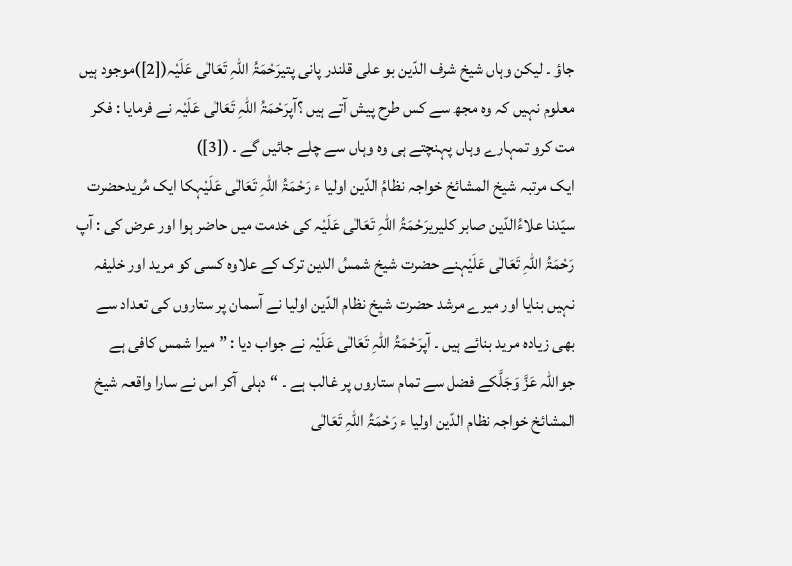جاؤ ۔ لیکن وہاں شیخ شرف الدّین بو علی قلندر پانی پتیرَحْمَۃُ اللہِ تَعَالٰی عَلَیْہ([2])موجود ہیں معلوم نہیں کہ وہ مجھ سے کس طرح پیش آتے ہیں ؟آپرَحْمَۃُ اللہِ تَعَالٰی عَلَیْہ نے فرمایا : فکر مت کرو تمہارے وہاں پہنچتے ہی وہ وہاں سے چلے جائیں گے ۔ ([3])
ایک مرتبہ شیخ المشائخ خواجہ نظامُ الدّین اولیا ء رَحْمَۃُ اللہِ تَعَالٰی عَلَیْہکا ایک مُریدحضرت سیّدنا علاءُالدّین صابر کلیریرَحْمَۃُ اللہِ تَعَالٰی عَلَیْہ کی خدمت میں حاضر ہوا اور عرض کی : آپ رَحْمَۃُ اللہِ تَعَالٰی عَلَیْہنے حضرت شیخ شمسُ الدین ترک کے علاوہ کسی کو مرید اور خلیفہ نہیں بنایا اور میرے مرشد حضرت شیخ نظام الدّین اولیا نے آسمان پر ستاروں کی تعداد سے بھی زیادہ مرید بنائے ہیں ۔ آپرَحْمَۃُ اللہِ تَعَالٰی عَلَیْہ نے جواب دیا : ”میرا شمس کافی ہے جواللہ عَزَّ وَجَلَّکے فضل سے تمام ستاروں پر غالب ہے ۔ “دہلی آکر اس نے سارا واقعہ شیخ المشائخ خواجہ نظام الدّین اولیا ء رَحْمَۃُ اللہِ تَعَالٰی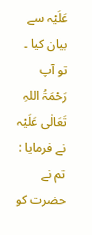عَلَیْہ سے بیان کیا ۔ تو آپ رَحْمَۃُ اللہِ تَعَالٰی عَلَیْہ نے فرمایا : تم نے حضرت کو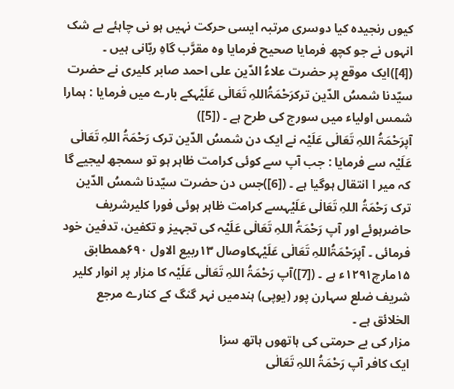کیوں رنجیدہ کیا دوسری مرتبہ ایسی حرکت نہیں ہو نی چاہئے بے شک انہوں نے جو کچھ فرمایا صحیح فرمایا وہ مقرَّب گاہِ ربّانی ہیں ۔ ([4])ایک موقع پر حضرت علاءُ الدّین علی احمد صابر کلیری نے حضرت سیّدنا شمسُ الدّین ترکرَحْمَۃُاللہِ تَعَالٰی عَلَیْہکے بارے میں فرمایا : ہمارا شمس اولیاء میں سورج کی طرح ہے ۔ ([5])
آپرَحْمَۃُ اللہِ تَعَالٰی عَلَیْہ نے ایک دن شمسُ الدّین ترک رَحْمَۃُ اللہِ تَعَالٰی عَلَیْہ سے فرمایا : جب آپ سے کوئی کرامت ظاہر ہو تو سمجھ لیجیے گا کہ میر ا انتقال ہوگیا ہے ۔ ([6])جس دن حضرت سیّدنا شمسُ الدّین ترک رَحْمَۃُ اللہِ تَعَالٰی عَلَیْہسے کرامت ظاہر ہوئی فورا کلیرشریف حاضرہوئے اور آپ رَحْمَۃُ اللہِ تَعَالٰی عَلَیْہ کی تجہیز و تکفین، تدفین خود فرمائی ۔ آپرَحْمَۃُاللہِ تَعَالٰی عَلَیْہکاوصال ۱۳ربیع الاول ۶۹۰ھمطابق ۱۵مارچ۱۲۹۱ء ہے ۔ ([7])آپ رَحْمَۃُ اللہِ تَعَالٰی عَلَیْہ کا مزار پر انوار کلیر شریف ضلع سہارن پور (یوپی) ہندمیں نہر گنگ کے کنارے مرجع الخلائق ہے ۔
مزار کی بے حرمتی کی ہاتھوں ہاتھ سزا
ایک کافر آپ رَحْمَۃُ اللہِ تَعَالٰی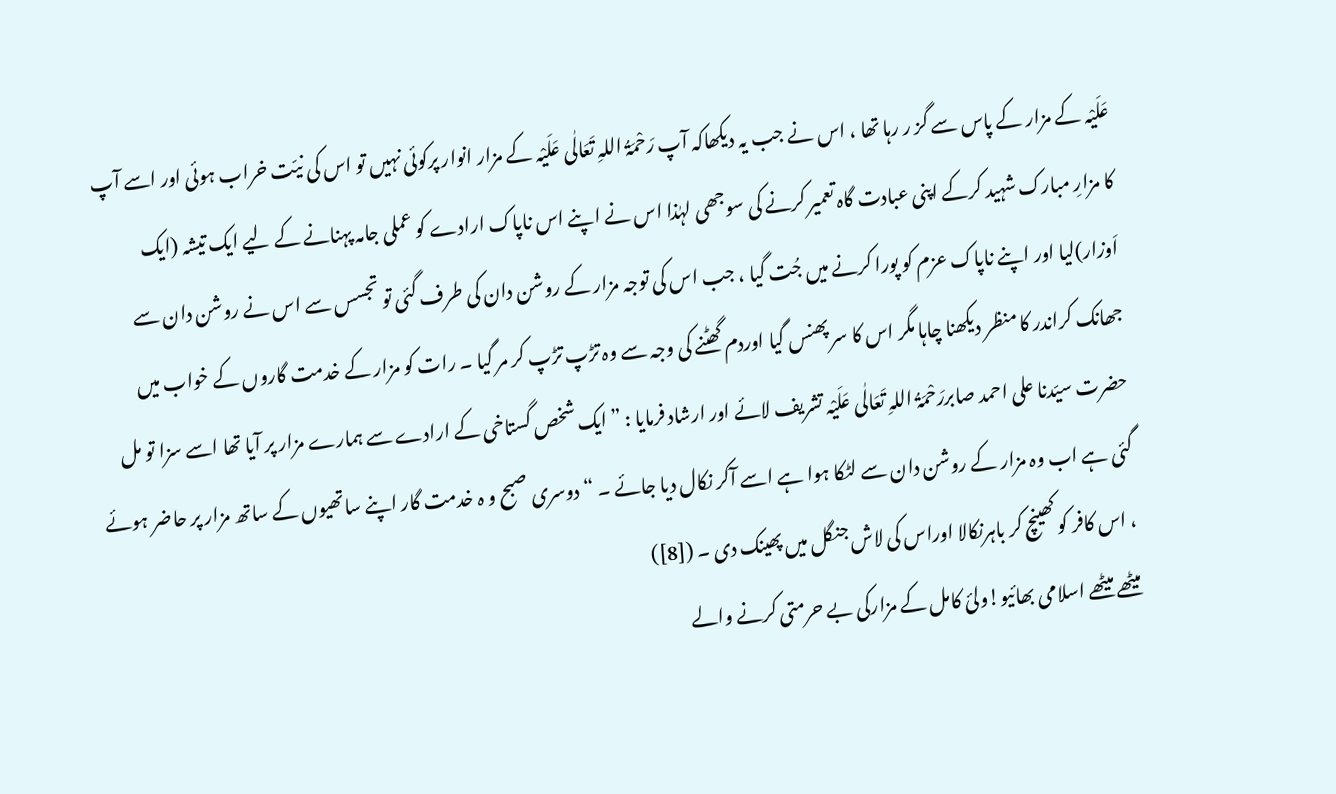عَلَیْہ کے مزار کے پاس سے گز ر رہا تھا ، اس نے جب یہ دیکھاکہ آپ رَحْمَۃُ اللہِ تَعَالٰی عَلَیْہ کے مزار انوار پرکوئی نہیں تو اس کی نیّت خراب ہوئی اور اسے آپ کا مزارِ مبارک شہید کرکے اپنی عبادت گاہ تعمیر کرنے کی سوجھی لہٰذا اس نے اپنے اس ناپاک ارادے کو عملی جامہ پہنانے کے لیے ایک تیشہ (ایک اَوزار)لیا اور اپنے ناپاک عزم کو پورا کرنے میں جُت گیا ، جب اس کی توجہ مزار کے روشن دان کی طرف گئی تو تجسس سے اس نے روشن دان سے جھانک کراندر کا منظر دیکھنا چاہا مگر اس کا سر پھنس گیا اوردم گھٹنے کی وجہ سے وہ تڑپ تڑپ کر مر گیا ۔ رات کو مزار کے خدمت گاروں کے خواب میں حضرت سیّدنا علی احمد صابررَحْمَۃُ اللہِ تَعَالٰی عَلَیْہ تشریف لائے اور ارشاد فرمایا : ”ایک شخص گستاخی کے ارادے سے ہمارے مزار پر آیا تھا اسے سزا تو مل گئی ہے اب وہ مزار کے روشن دان سے لٹکا ہوا ہے اسے آکر نکال دیا جائے ۔ “دوسری صبح و ہ خدمت گار اپنے ساتھیوں کے ساتھ مزار پر حاضر ہوئے ، اس کافر کو کھینچ کر باہرنکالا اوراس کی لاش جنگل میں پھینک دی ۔ ([8])
میٹھے میٹھے اسلامی بھائیو!ولیٔ کامل کے مزارکی بے حرمتی کرنے والے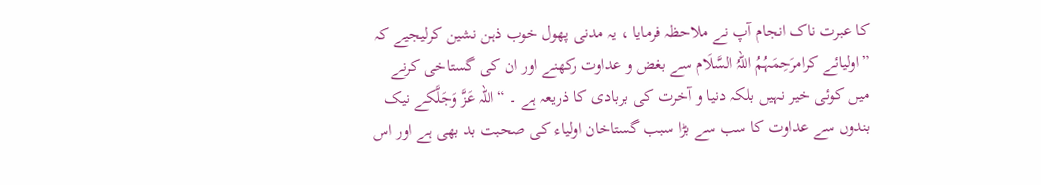کا عبرت ناک انجام آپ نے ملاحظہ فرمایا ، یہ مدنی پھول خوب ذہن نشین کرلیجیے کہ ”اولیائے کرامرَحِمَہُمُ اللہُ السَّلَام سے بغض و عداوت رکھنے اور ان کی گستاخی کرنے میں کوئی خیر نہیں بلکہ دنیا و آخرت کی بربادی کا ذریعہ ہے ۔ “اللہ عَزَّ وَجَلَّکے نیک بندوں سے عداوت کا سب سے بڑا سبب گستاخان اولیاء کی صحبت بد بھی ہے اور اس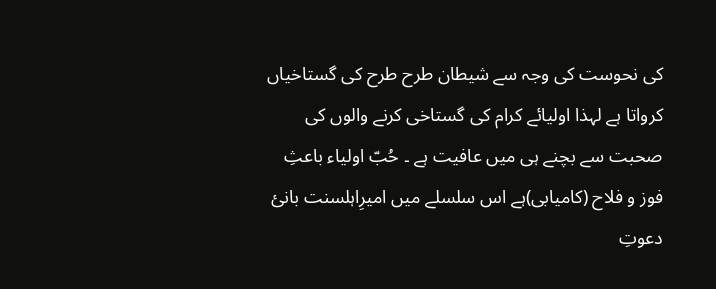کی نحوست کی وجہ سے شیطان طرح طرح کی گستاخیاں کرواتا ہے لہذا اولیائے کرام کی گستاخی کرنے والوں کی صحبت سے بچنے ہی میں عافیت ہے ۔ حُبّ اولیاء باعثِ فوز و فلاح (کامیابی)ہے اس سلسلے میں امیرِاہلسنت بانیٔ دعوتِ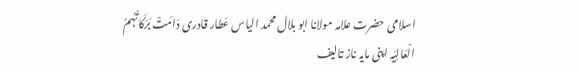اسلامی حضرت علامہ مولانا ابو بلال محمد الیاس عَطار قادری دَامَتْ بَرَکَاتُہُمُ الْعَالِیَہ اپنی مایہ ناز تالیف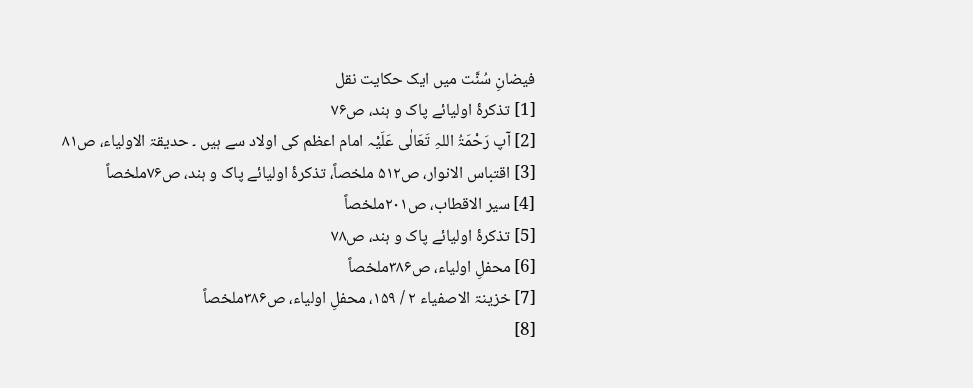فیضانِ سُنَّت میں ایک حکایت نقل
[1] تذکرۂ اولیائے پاک و ہند، ص۷۶
[2] آپ رَحْمَۃُ اللہِ تَعَالٰی عَلَیْہ امام اعظم کی اولاد سے ہیں ۔ حدیقۃ الاولیاء، ص۸۱
[3] اقتباس الانوار، ص۵۱۲ ملخصاً، تذکرۂ اولیائے پاک و ہند، ص۷۶ملخصاً
[4] سیر الاقطاب، ص۲۰۱ملخصاً
[5] تذکرۂ اولیائے پاک و ہند، ص۷۸
[6] محفلِ اولیاء، ص۳۸۶ملخصاً
[7] خزینۃ الاصفیاء ۲ / ۱۵۹، محفلِ اولیاء، ص۳۸۶ملخصاً
[8]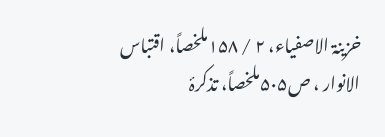خزینۃ الاصفیاء، ۲ / ۱۵۸ملخصاً، اقتباس الانوار ، ص۵۰۵ملخصاً، تذکرۂ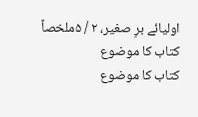اولیائے برِ صغیر، ۲ / ۵ملخصاً
کتاب کا موضوع
کتاب کا موضوع